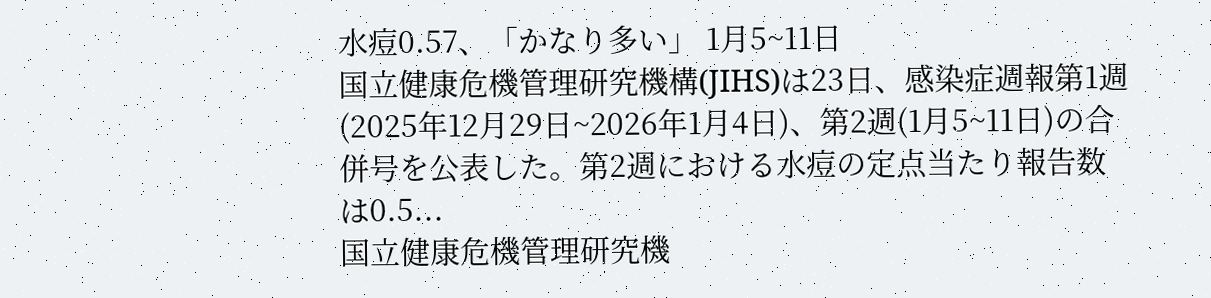水痘0.57、「かなり多い」 1月5~11日
国立健康危機管理研究機構(JIHS)は23日、感染症週報第1週(2025年12月29日~2026年1月4日)、第2週(1月5~11日)の合併号を公表した。第2週における水痘の定点当たり報告数は0.5...
国立健康危機管理研究機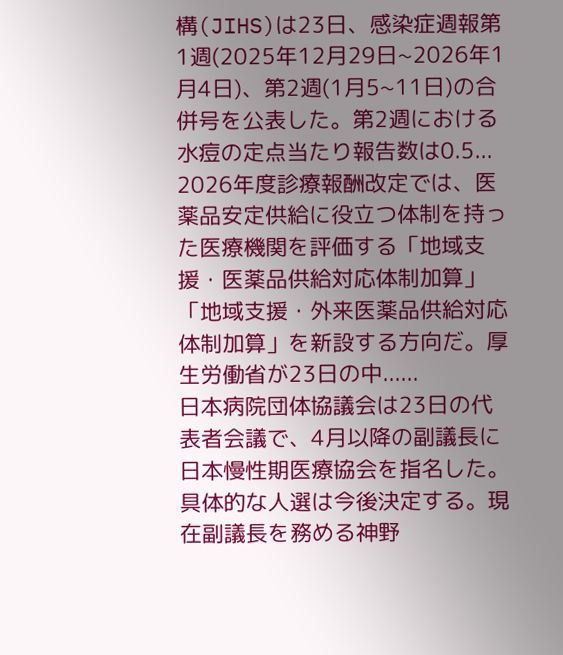構(JIHS)は23日、感染症週報第1週(2025年12月29日~2026年1月4日)、第2週(1月5~11日)の合併号を公表した。第2週における水痘の定点当たり報告数は0.5...
2026年度診療報酬改定では、医薬品安定供給に役立つ体制を持った医療機関を評価する「地域支援・医薬品供給対応体制加算」「地域支援・外来医薬品供給対応体制加算」を新設する方向だ。厚生労働省が23日の中......
日本病院団体協議会は23日の代表者会議で、4月以降の副議長に日本慢性期医療協会を指名した。具体的な人選は今後決定する。現在副議長を務める神野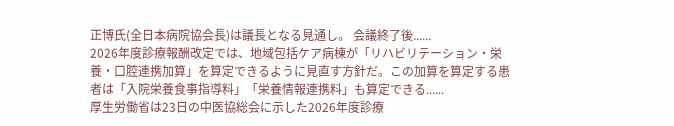正博氏(全日本病院協会長)は議長となる見通し。 会議終了後......
2026年度診療報酬改定では、地域包括ケア病棟が「リハビリテーション・栄養・口腔連携加算」を算定できるように見直す方針だ。この加算を算定する患者は「入院栄養食事指導料」「栄養情報連携料」も算定できる......
厚生労働省は23日の中医協総会に示した2026年度診療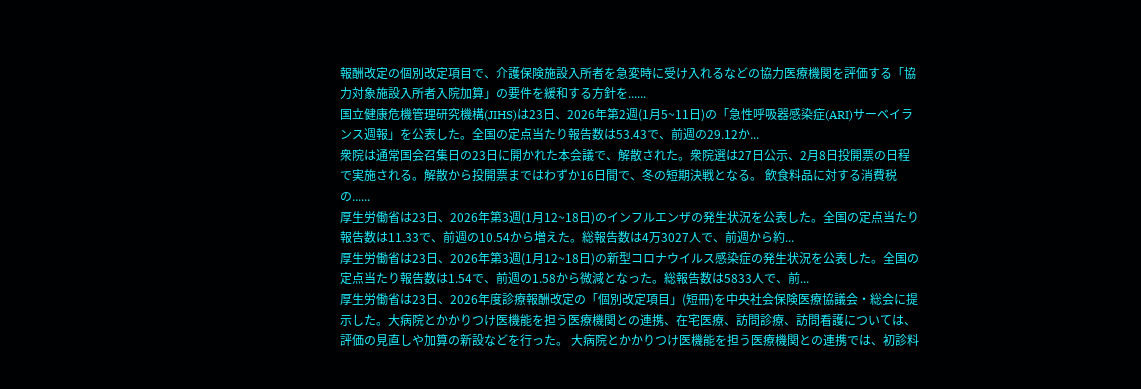報酬改定の個別改定項目で、介護保険施設入所者を急変時に受け入れるなどの協力医療機関を評価する「協力対象施設入所者入院加算」の要件を緩和する方針を......
国立健康危機管理研究機構(JIHS)は23日、2026年第2週(1月5~11日)の「急性呼吸器感染症(ARI)サーベイランス週報」を公表した。全国の定点当たり報告数は53.43で、前週の29.12か...
衆院は通常国会召集日の23日に開かれた本会議で、解散された。衆院選は27日公示、2月8日投開票の日程で実施される。解散から投開票まではわずか16日間で、冬の短期決戦となる。 飲食料品に対する消費税の......
厚生労働省は23日、2026年第3週(1月12~18日)のインフルエンザの発生状況を公表した。全国の定点当たり報告数は11.33で、前週の10.54から増えた。総報告数は4万3027人で、前週から約...
厚生労働省は23日、2026年第3週(1月12~18日)の新型コロナウイルス感染症の発生状況を公表した。全国の定点当たり報告数は1.54で、前週の1.58から微減となった。総報告数は5833人で、前...
厚生労働省は23日、2026年度診療報酬改定の「個別改定項目」(短冊)を中央社会保険医療協議会・総会に提示した。大病院とかかりつけ医機能を担う医療機関との連携、在宅医療、訪問診療、訪問看護については、評価の見直しや加算の新設などを行った。 大病院とかかりつけ医機能を担う医療機関との連携では、初診料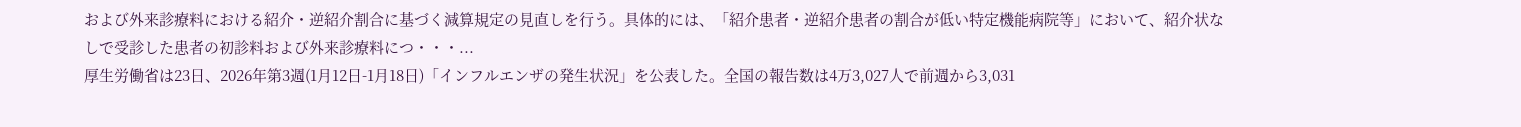および外来診療料における紹介・逆紹介割合に基づく減算規定の見直しを行う。具体的には、「紹介患者・逆紹介患者の割合が低い特定機能病院等」において、紹介状なしで受診した患者の初診料および外来診療料につ・・・...
厚生労働省は23日、2026年第3週(1月12日-1月18日)「インフルエンザの発生状況」を公表した。全国の報告数は4万3,027人で前週から3,031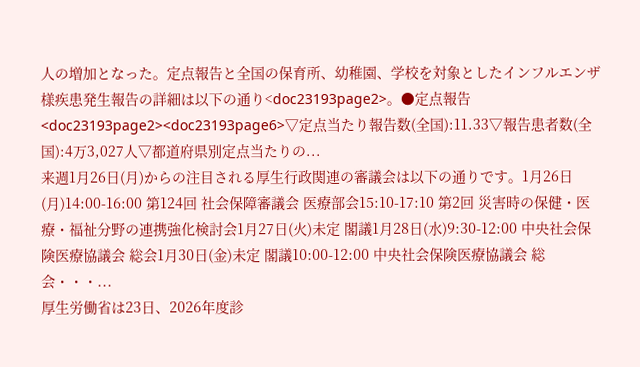人の増加となった。定点報告と全国の保育所、幼稚園、学校を対象としたインフルエンザ様疾患発生報告の詳細は以下の通り<doc23193page2>。●定点報告<doc23193page2><doc23193page6>▽定点当たり報告数(全国):11.33▽報告患者数(全国):4万3,027人▽都道府県別定点当たりの...
来週1月26日(月)からの注目される厚生行政関連の審議会は以下の通りです。1月26日(月)14:00-16:00 第124回 社会保障審議会 医療部会15:10-17:10 第2回 災害時の保健・医療・福祉分野の連携強化検討会1月27日(火)未定 閣議1月28日(水)9:30-12:00 中央社会保険医療協議会 総会1月30日(金)未定 閣議10:00-12:00 中央社会保険医療協議会 総会・・・...
厚生労働省は23日、2026年度診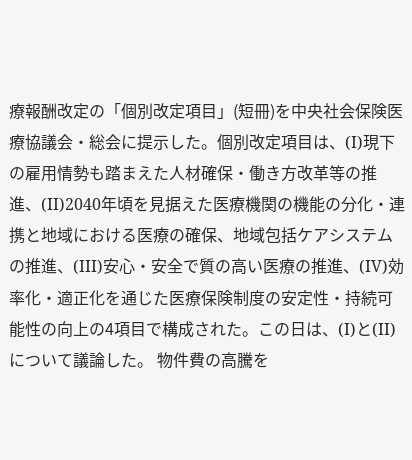療報酬改定の「個別改定項目」(短冊)を中央社会保険医療協議会・総会に提示した。個別改定項目は、(I)現下の雇用情勢も踏まえた人材確保・働き方改革等の推進、(II)2040年頃を見据えた医療機関の機能の分化・連携と地域における医療の確保、地域包括ケアシステムの推進、(III)安心・安全で質の高い医療の推進、(IV)効率化・適正化を通じた医療保険制度の安定性・持続可能性の向上の4項目で構成された。この日は、(I)と(II)について議論した。 物件費の高騰を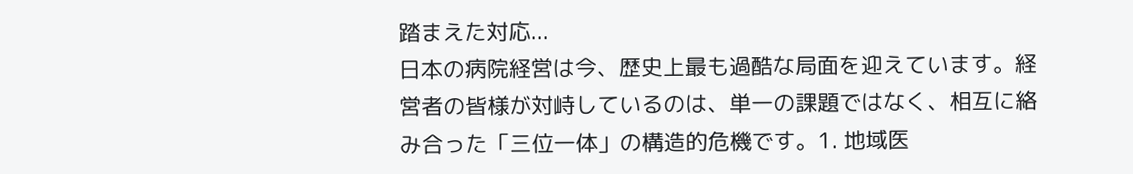踏まえた対応...
日本の病院経営は今、歴史上最も過酷な局面を迎えています。経営者の皆様が対峙しているのは、単一の課題ではなく、相互に絡み合った「三位一体」の構造的危機です。1. 地域医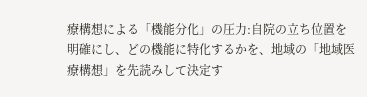療構想による「機能分化」の圧力:自院の立ち位置を明確にし、どの機能に特化するかを、地域の「地域医療構想」を先読みして決定す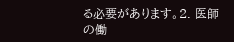る必要があります。2. 医師の働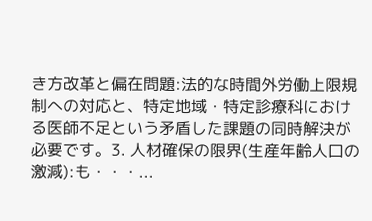き方改革と偏在問題:法的な時間外労働上限規制への対応と、特定地域・特定診療科における医師不足という矛盾した課題の同時解決が必要です。3. 人材確保の限界(生産年齢人口の激減):も・・・...